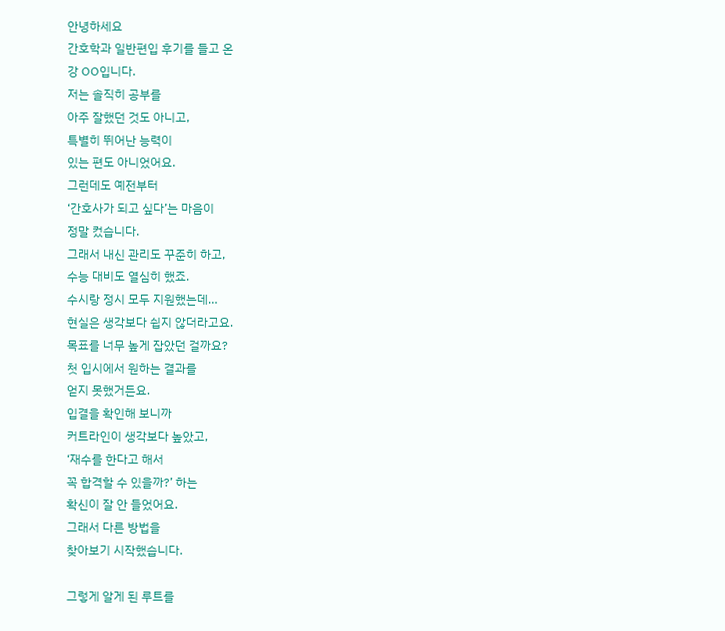안녕하세요
간호학과 일반편입 후기를 들고 온
강 OO입니다.
저는 솔직히 공부를
아주 잘했던 것도 아니고,
특별히 뛰어난 능력이
있는 편도 아니었어요.
그런데도 예전부터
‘간호사가 되고 싶다’는 마음이
정말 컸습니다.
그래서 내신 관리도 꾸준히 하고,
수능 대비도 열심히 했죠.
수시랑 정시 모두 지원했는데…
현실은 생각보다 쉽지 않더라고요.
목표를 너무 높게 잡았던 걸까요?
첫 입시에서 원하는 결과를
얻지 못했거든요.
입결을 확인해 보니까
커트라인이 생각보다 높았고,
‘재수를 한다고 해서
꼭 합격할 수 있을까?’ 하는
확신이 잘 안 들었어요.
그래서 다른 방법을
찾아보기 시작했습니다.

그렇게 알게 된 루트를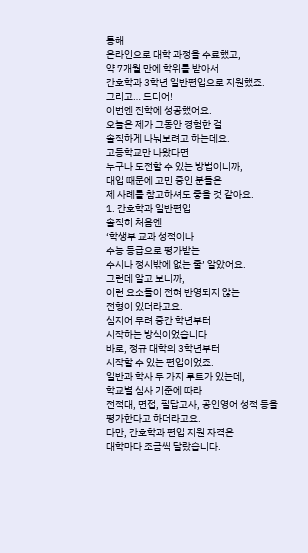통해
온라인으로 대학 과정을 수료했고,
약 7개월 만에 학위를 받아서
간호학과 3학년 일반편입으로 지원했죠.
그리고… 드디어!
이번엔 진학에 성공했어요.
오늘은 제가 그동안 경험한 걸
솔직하게 나눠보려고 하는데요.
고등학교만 나왔다면
누구나 도전할 수 있는 방법이니까,
대입 때문에 고민 중인 분들은
제 사례를 참고하셔도 좋을 것 같아요.
1. 간호학과 일반편입
솔직히 처음엔
‘학생부 교과 성적이나
수능 등급으로 평가받는
수시나 정시밖에 없는 줄’ 알았어요.
그런데 알고 보니까,
이런 요소들이 전혀 반영되지 않는
전형이 있더라고요.
심지어 무려 중간 학년부터
시작하는 방식이었습니다
바로, 정규 대학의 3학년부터
시작할 수 있는 편입이었죠.
일반과 학사 두 가지 루트가 있는데,
학교별 심사 기준에 따라
전적대, 면접, 필답고사, 공인영어 성적 등을
평가한다고 하더라고요.
다만, 간호학과 편입 지원 자격은
대학마다 조금씩 달랐습니다.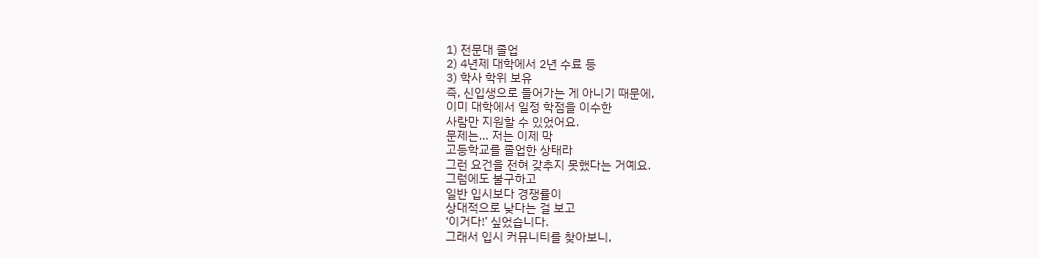1) 전문대 졸업
2) 4년제 대학에서 2년 수료 등
3) 학사 학위 보유
즉, 신입생으로 들어가는 게 아니기 때문에,
이미 대학에서 일정 학점을 이수한
사람만 지원할 수 있었어요.
문제는… 저는 이제 막
고등학교를 졸업한 상태라
그런 요건을 전혀 갖추지 못했다는 거예요.
그럼에도 불구하고
일반 입시보다 경쟁률이
상대적으로 낮다는 걸 보고
‘이거다!’ 싶었습니다.
그래서 입시 커뮤니티를 찾아보니,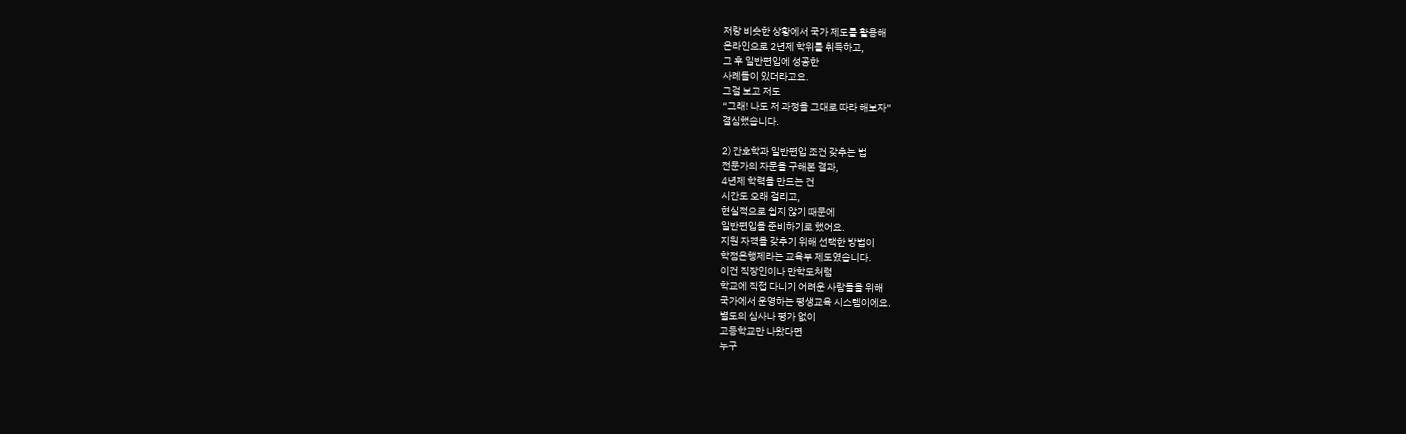저랑 비슷한 상황에서 국가 제도를 활용해
온라인으로 2년제 학위를 취득하고,
그 후 일반편입에 성공한
사례들이 있더라고요.
그걸 보고 저도
“그래! 나도 저 과정을 그대로 따라 해보자”
결심했습니다.

2) 간호학과 일반편입 조건 갖추는 법
전문가의 자문을 구해본 결과,
4년제 학력을 만드는 건
시간도 오래 걸리고,
현실적으로 쉽지 않기 때문에
일반편입을 준비하기로 했어요.
지원 자격을 갖추기 위해 선택한 방법이
학점은행제라는 교육부 제도였습니다.
이건 직장인이나 만학도처럼
학교에 직접 다니기 어려운 사람들을 위해
국가에서 운영하는 평생교육 시스템이에요.
별도의 심사나 평가 없이
고등학교만 나왔다면
누구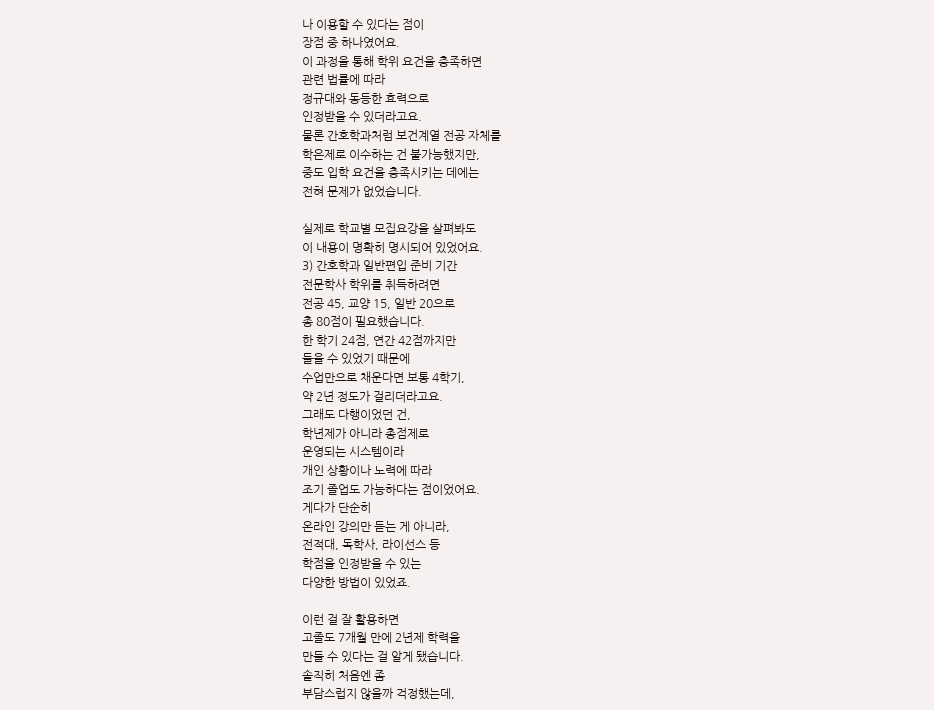나 이용할 수 있다는 점이
장점 중 하나였어요.
이 과정을 통해 학위 요건을 충족하면
관련 법률에 따라
정규대와 동등한 효력으로
인정받을 수 있더라고요.
물론 간호학과처럼 보건계열 전공 자체를
학은제로 이수하는 건 불가능했지만,
중도 입학 요건을 충족시키는 데에는
전혀 문제가 없었습니다.

실제로 학교별 모집요강을 살펴봐도
이 내용이 명확히 명시되어 있었어요.
3) 간호학과 일반편입 준비 기간
전문학사 학위를 취득하려면
전공 45, 교양 15, 일반 20으로
총 80점이 필요했습니다.
한 학기 24점, 연간 42점까지만
들을 수 있었기 때문에
수업만으로 채운다면 보통 4학기,
약 2년 정도가 걸리더라고요.
그래도 다행이었던 건,
학년제가 아니라 총점제로
운영되는 시스템이라
개인 상황이나 노력에 따라
조기 졸업도 가능하다는 점이었어요.
게다가 단순히
온라인 강의만 듣는 게 아니라,
전적대, 독학사, 라이선스 등
학점을 인정받을 수 있는
다양한 방법이 있었죠.

이런 걸 잘 활용하면
고졸도 7개월 만에 2년제 학력을
만들 수 있다는 걸 알게 됐습니다.
솔직히 처음엔 좀
부담스럽지 않을까 걱정했는데,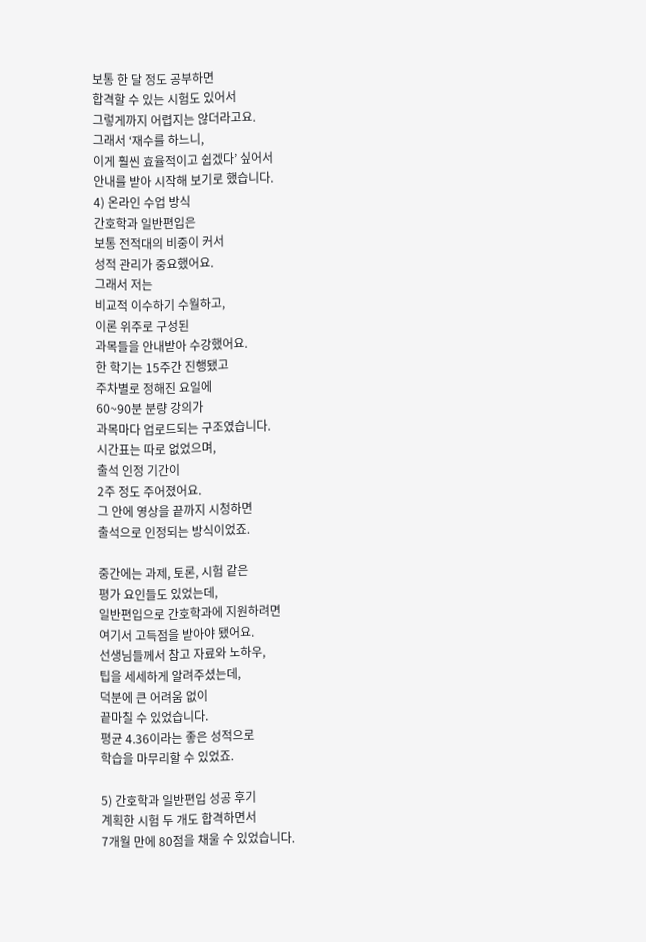보통 한 달 정도 공부하면
합격할 수 있는 시험도 있어서
그렇게까지 어렵지는 않더라고요.
그래서 ‘재수를 하느니,
이게 훨씬 효율적이고 쉽겠다’ 싶어서
안내를 받아 시작해 보기로 했습니다.
4) 온라인 수업 방식
간호학과 일반편입은
보통 전적대의 비중이 커서
성적 관리가 중요했어요.
그래서 저는
비교적 이수하기 수월하고,
이론 위주로 구성된
과목들을 안내받아 수강했어요.
한 학기는 15주간 진행됐고
주차별로 정해진 요일에
60~90분 분량 강의가
과목마다 업로드되는 구조였습니다.
시간표는 따로 없었으며,
출석 인정 기간이
2주 정도 주어졌어요.
그 안에 영상을 끝까지 시청하면
출석으로 인정되는 방식이었죠.

중간에는 과제, 토론, 시험 같은
평가 요인들도 있었는데,
일반편입으로 간호학과에 지원하려면
여기서 고득점을 받아야 됐어요.
선생님들께서 참고 자료와 노하우,
팁을 세세하게 알려주셨는데,
덕분에 큰 어려움 없이
끝마칠 수 있었습니다.
평균 4.36이라는 좋은 성적으로
학습을 마무리할 수 있었죠.

5) 간호학과 일반편입 성공 후기
계획한 시험 두 개도 합격하면서
7개월 만에 80점을 채울 수 있었습니다.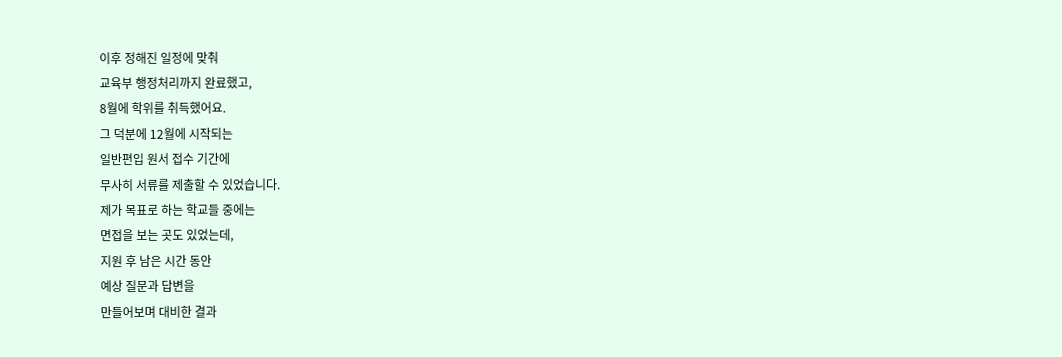이후 정해진 일정에 맞춰
교육부 행정처리까지 완료했고,
8월에 학위를 취득했어요.
그 덕분에 12월에 시작되는
일반편입 원서 접수 기간에
무사히 서류를 제출할 수 있었습니다.
제가 목표로 하는 학교들 중에는
면접을 보는 곳도 있었는데,
지원 후 남은 시간 동안
예상 질문과 답변을
만들어보며 대비한 결과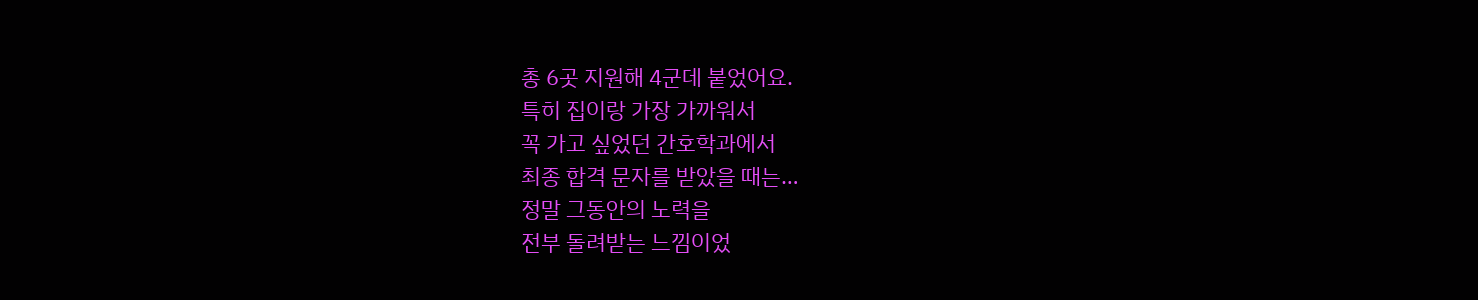총 6곳 지원해 4군데 붙었어요.
특히 집이랑 가장 가까워서
꼭 가고 싶었던 간호학과에서
최종 합격 문자를 받았을 때는…
정말 그동안의 노력을
전부 돌려받는 느낌이었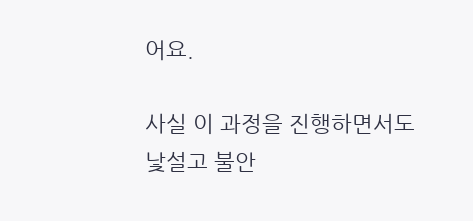어요.

사실 이 과정을 진행하면서도
낯설고 불안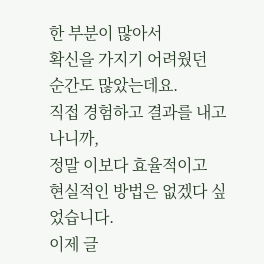한 부분이 많아서
확신을 가지기 어려웠던
순간도 많았는데요.
직접 경험하고 결과를 내고 나니까,
정말 이보다 효율적이고
현실적인 방법은 없겠다 싶었습니다.
이제 글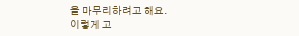을 마무리하려고 해요.
이렇게 고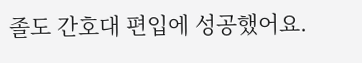졸도 간호대 편입에 성공했어요.